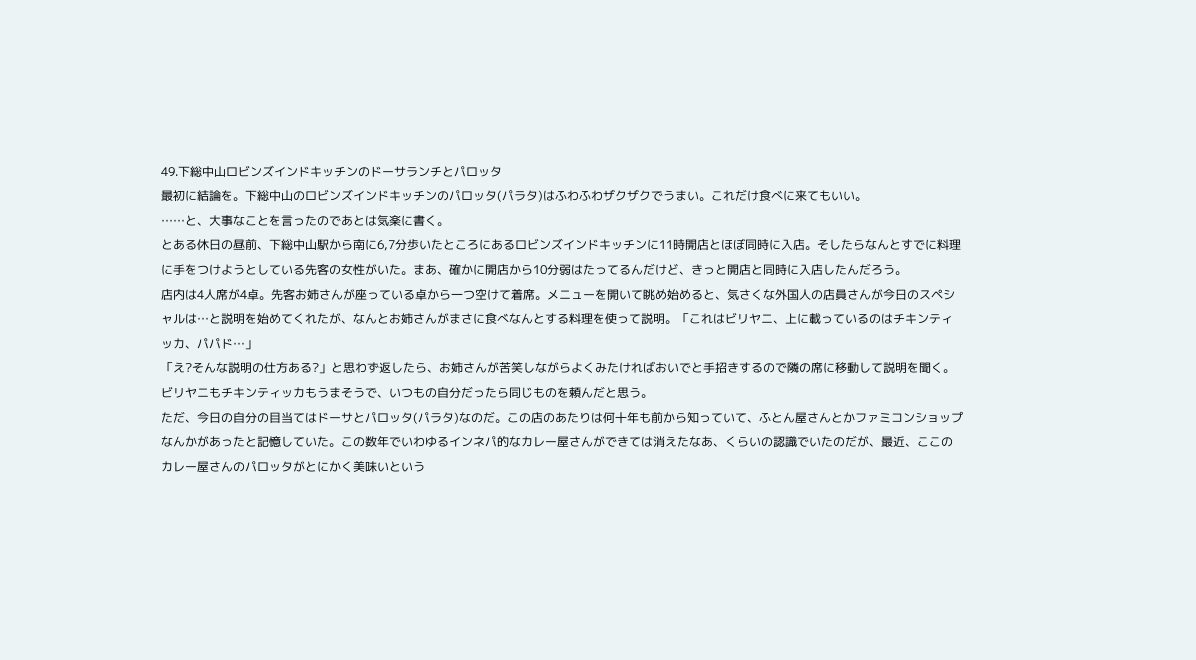49.下総中山ロビンズインドキッチンのドーサランチとパロッタ
最初に結論を。下総中山のロビンズインドキッチンのパロッタ(パラタ)はふわふわザクザクでうまい。これだけ食べに来てもいい。
……と、大事なことを言ったのであとは気楽に書く。
とある休日の昼前、下総中山駅から南に6,7分歩いたところにあるロビンズインドキッチンに11時開店とほぼ同時に入店。そしたらなんとすでに料理に手をつけようとしている先客の女性がいた。まあ、確かに開店から10分弱はたってるんだけど、きっと開店と同時に入店したんだろう。
店内は4人席が4卓。先客お姉さんが座っている卓から一つ空けて着席。メニューを開いて眺め始めると、気さくな外国人の店員さんが今日のスペシャルは…と説明を始めてくれたが、なんとお姉さんがまさに食べなんとする料理を使って説明。「これはビリヤニ、上に載っているのはチキンティッカ、パパド…」
「え?そんな説明の仕方ある?」と思わず返したら、お姉さんが苦笑しながらよくみたければおいでと手招きするので隣の席に移動して説明を聞く。ビリヤニもチキンティッカもうまそうで、いつもの自分だったら同じものを頼んだと思う。
ただ、今日の自分の目当てはドーサとパロッタ(パラタ)なのだ。この店のあたりは何十年も前から知っていて、ふとん屋さんとかファミコンショップなんかがあったと記憶していた。この数年でいわゆるインネパ的なカレー屋さんができては消えたなあ、くらいの認識でいたのだが、最近、ここのカレー屋さんのパロッタがとにかく美味いという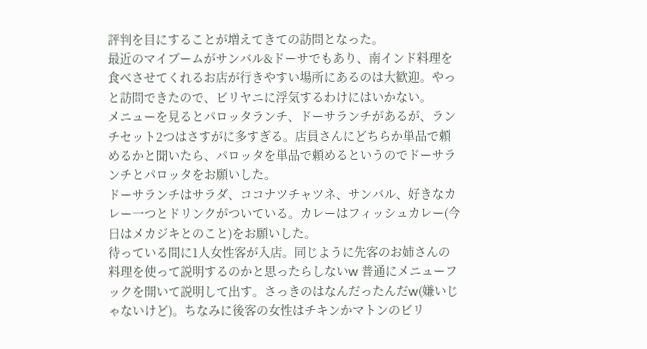評判を目にすることが増えてきての訪問となった。
最近のマイブームがサンバル&ドーサでもあり、南インド料理を食べさせてくれるお店が行きやすい場所にあるのは大歓迎。やっと訪問できたので、ビリヤニに浮気するわけにはいかない。
メニューを見るとパロッタランチ、ドーサランチがあるが、ランチセット2つはさすがに多すぎる。店員さんにどちらか単品で頼めるかと聞いたら、パロッタを単品で頼めるというのでドーサランチとパロッタをお願いした。
ドーサランチはサラダ、ココナツチャツネ、サンバル、好きなカレー一つとドリンクがついている。カレーはフィッシュカレー(今日はメカジキとのこと)をお願いした。
待っている間に1人女性客が入店。同じように先客のお姉さんの料理を使って説明するのかと思ったらしないw 普通にメニューフックを開いて説明して出す。さっきのはなんだったんだw(嫌いじゃないけど)。ちなみに後客の女性はチキンかマトンのビリ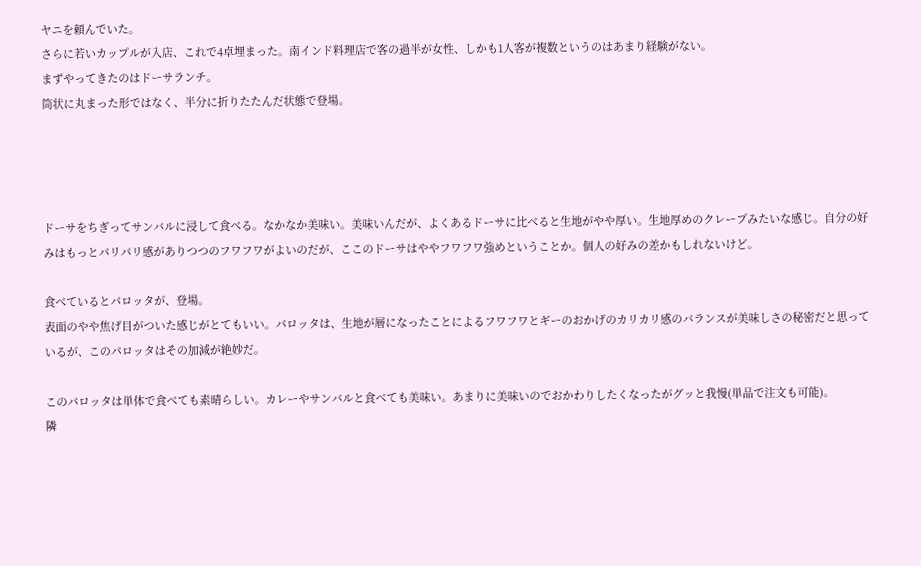ヤニを頼んでいた。
さらに若いカップルが入店、これで4卓埋まった。南インド料理店で客の過半が女性、しかも1人客が複数というのはあまり経験がない。
まずやってきたのはドーサランチ。
筒状に丸まった形ではなく、半分に折りたたんだ状態で登場。




ドーサをちぎってサンバルに浸して食べる。なかなか美味い。美味いんだが、よくあるドーサに比べると生地がやや厚い。生地厚めのクレープみたいな感じ。自分の好みはもっとパリパリ感がありつつのフワフワがよいのだが、ここのドーサはややフワフワ強めということか。個人の好みの差かもしれないけど。

食べているとパロッタが、登場。
表面のやや焦げ目がついた感じがとてもいい。パロッタは、生地が層になったことによるフワフワとギーのおかげのカリカリ感のバランスが美味しさの秘密だと思っているが、このパロッタはその加減が絶妙だ。

このパロッタは単体で食べても素晴らしい。カレーやサンバルと食べても美味い。あまりに美味いのでおかわりしたくなったがグッと我慢(単品で注文も可能)。
隣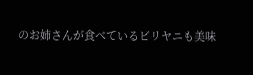のお姉さんが食べているビリヤニも美味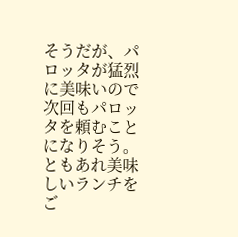そうだが、パロッタが猛烈に美味いので次回もパロッタを頼むことになりそう。ともあれ美味しいランチをご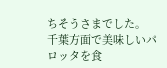ちそうさまでした。
千葉方面で美味しいパロッタを食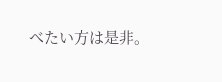べたい方は是非。